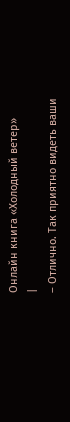Онлайн книга «Холодный ветер»
|
– Отлично. Так приятно видеть ваши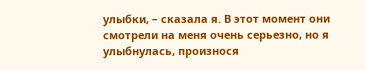улыбки, – сказала я. В этот момент они смотрели на меня очень серьезно, но я улыбнулась, произнося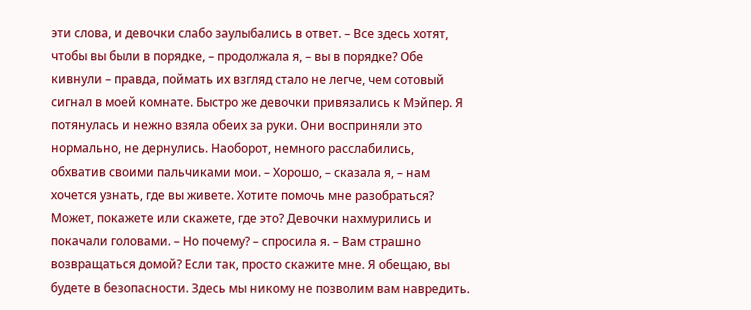эти слова, и девочки слабо заулыбались в ответ. – Все здесь хотят, чтобы вы были в порядке, – продолжала я, – вы в порядке? Обе кивнули – правда, поймать их взгляд стало не легче, чем сотовый сигнал в моей комнате. Быстро же девочки привязались к Мэйпер. Я потянулась и нежно взяла обеих за руки. Они восприняли это нормально, не дернулись. Наоборот, немного расслабились, обхватив своими пальчиками мои. – Хорошо, – сказала я, – нам хочется узнать, где вы живете. Хотите помочь мне разобраться? Может, покажете или скажете, где это? Девочки нахмурились и покачали головами. – Но почему? – спросила я. – Вам страшно возвращаться домой? Если так, просто скажите мне. Я обещаю, вы будете в безопасности. Здесь мы никому не позволим вам навредить.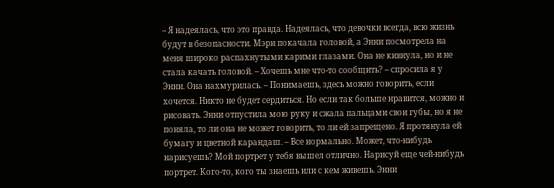– Я надеялась, что это правда. Надеялась, что девочки всегда, всю жизнь будут в безопасности. Мэри покачала головой, а Энни посмотрела на меня широко распахнутыми карими глазами. Она не кивнула, но и не стала качать головой. – Хочешь мне что-то сообщить? – спросила я у Энни. Она нахмурилась. – Понимаешь, здесь можно говорить, если хочется. Никто не будет сердиться. Но если так больше нравится, можно и рисовать. Энни отпустила мою руку и сжала пальцами свои губы, но я не поняла, то ли она не может говорить, то ли ей запрещено. Я протянула ей бумагу и цветной карандаш. – Все нормально. Может, что-нибудь нарисуешь? Мой портрет у тебя вышел отлично. Нарисуй еще чей-нибудь портрет. Кого-то, кого ты знаешь или с кем живешь. Энни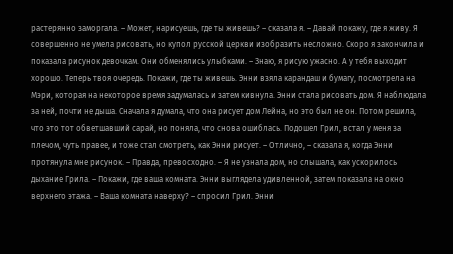растерянно заморгала. – Может, нарисуешь, где ты живешь? – сказала я. – Давай покажу, где я живу. Я совершенно не умела рисовать, но купол русской церкви изобразить несложно. Скоро я закончила и показала рисунок девочкам. Они обменялись улыбками. – Знаю, я рисую ужасно. А у тебя выходит хорошо. Теперь твоя очередь. Покажи, где ты живешь. Энни взяла карандаш и бумагу, посмотрела на Мэри, которая на некоторое время задумалась и затем кивнула. Энни стала рисовать дом. Я наблюдала за ней, почти не дыша. Сначала я думала, что она рисует дом Лейна, но это был не он. Потом решила, что это тот обветшавший сарай, но поняла, что снова ошиблась. Подошел Грил, встал у меня за плечом, чуть правее, и тоже стал смотреть, как Энни рисует. – Отлично, – сказала я, когда Энни протянула мне рисунок. – Правда, превосходно. – Я не узнала дом, но слышала, как ускорилось дыхание Грила. – Покажи, где ваша комната. Энни выглядела удивленной, затем показала на окно верхнего этажа. – Ваша комната наверху? – спросил Грил. Энни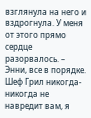взглянула на него и вздрогнула. У меня от этого прямо сердце разорвалось. – Энни, все в порядке. Шеф Грил никогда-никогда не навредит вам, я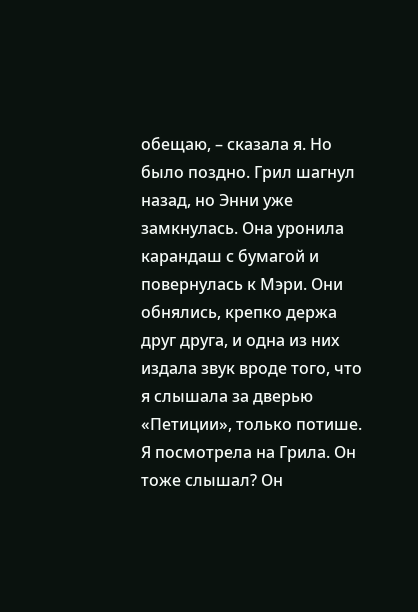обещаю, – сказала я. Но было поздно. Грил шагнул назад, но Энни уже замкнулась. Она уронила карандаш с бумагой и повернулась к Мэри. Они обнялись, крепко держа друг друга, и одна из них издала звук вроде того, что я слышала за дверью «Петиции», только потише. Я посмотрела на Грила. Он тоже слышал? Он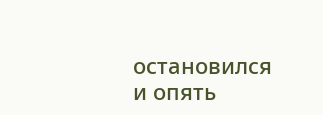остановился и опять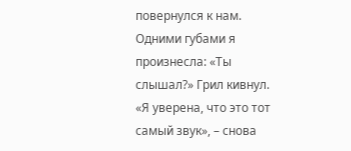повернулся к нам. Одними губами я произнесла: «Ты слышал?» Грил кивнул. «Я уверена, что это тот самый звук», – снова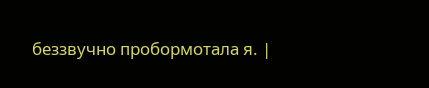беззвучно пробормотала я. |